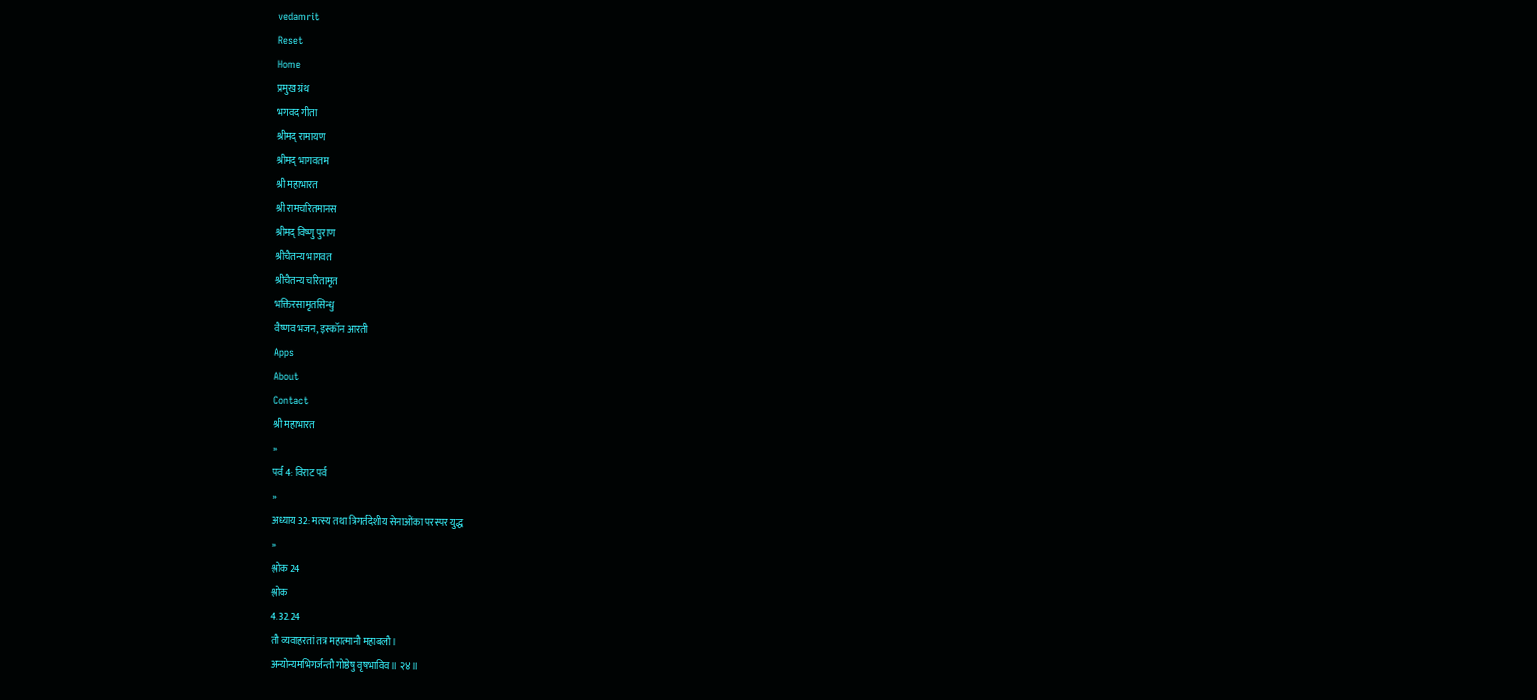vedamrit
Reset
Home
प्रमुख ग्रंथ
भगवद गीता
श्रीमद् रामायण
श्रीमद् भागवतम
श्री महाभारत
श्री रामचरितमानस
श्रीमद् विष्णु पुराण
श्रीचैतन्य भागवत
श्रीचैतन्य चरितामृत
भक्तिरसामृतसिन्धु
वैष्णव भजन, इस्कॉन आरती
Apps
About
Contact
श्री महाभारत
»
पर्व 4: विराट पर्व
»
अध्याय 32: मत्स्य तथा त्रिगर्तदेशीय सेनाओंका परस्पर युद्ध
»
श्लोक 24
श्लोक
4.32.24
तौ व्यवाहरतां तत्र महात्मानौ महाबलौ।
अन्योन्यमभिगर्जन्तौ गोष्ठेषु वृषभाविव॥ २४॥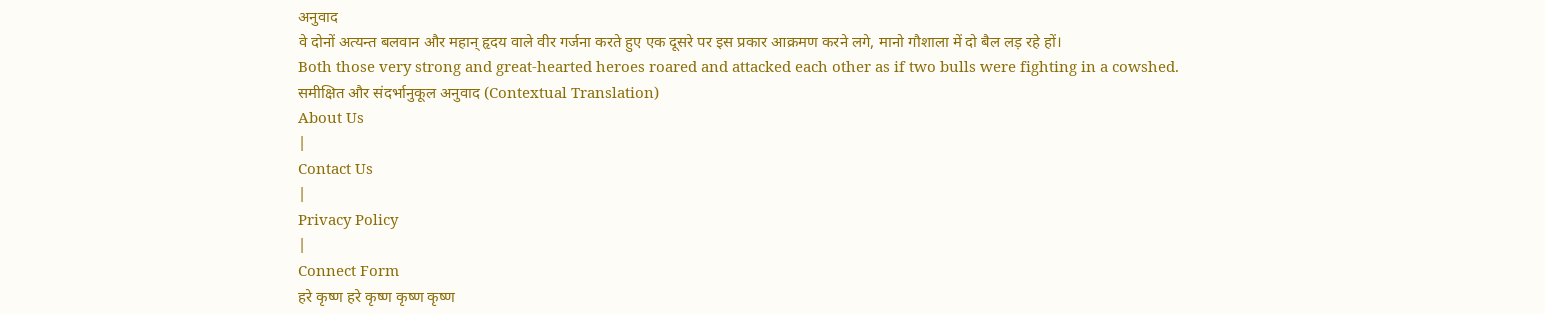अनुवाद
वे दोनों अत्यन्त बलवान और महान् हृदय वाले वीर गर्जना करते हुए एक दूसरे पर इस प्रकार आक्रमण करने लगे, मानो गौशाला में दो बैल लड़ रहे हों।
Both those very strong and great-hearted heroes roared and attacked each other as if two bulls were fighting in a cowshed.
समीक्षित और संदर्भानुकूल अनुवाद (Contextual Translation)
About Us
|
Contact Us
|
Privacy Policy
|
Connect Form
हरे कृष्ण हरे कृष्ण कृष्ण कृष्ण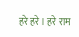हरे हरे। हरे राम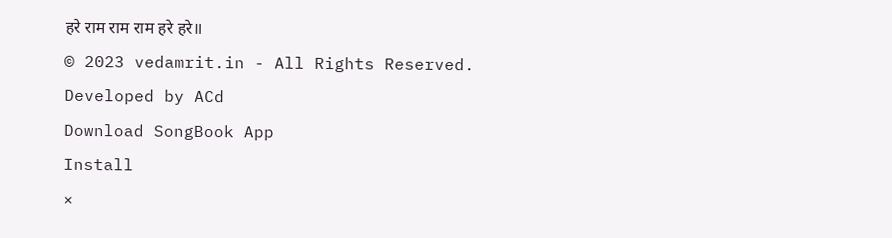हरे राम राम राम हरे हरे॥
© 2023 vedamrit.in - All Rights Reserved. Developed by ACd
Download SongBook App
Install
×